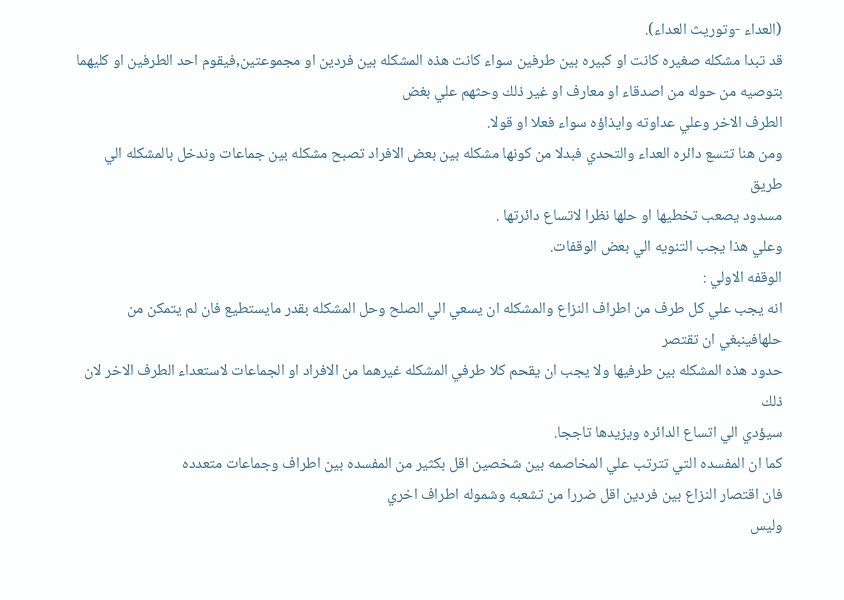(العداء -وتوريث العداء).
قد تبدا مشكله صغيره كانت او كبيره بين طرفين سواء كانت هذه المشكله بين فردين او مجموعتين,فيقوم احد الطرفين او كليهما
بتوصيه من حوله من اصدقاء او معارف او غير ذلك وحثهم علي بغض
الطرف الاخر وعلي عداوته وايذاؤه سواء فعلا او قولا.
ومن هنا تتسع دائره العداء والتحدي فبدلا من كونها مشكله بين بعض الافراد تصبح مشكله بين جماعات وندخل بالمشكله الي طريق
مسدود يصعب تخطيها او حلها نظرا لاتساع دائرتها .
وعلي هذا يجب التنويه الي بعض الوقفات.
الوقفه الاولي :
انه يجب علي كل طرف من اطراف النزاع والمشكله ان يسعي الي الصلح وحل المشكله بقدر مايستطيع فان لم يتمكن من حلهافينبغي ان تقتصر
حدود هذه المشكله بين طرفيها ولا يجب ان يقحم كلا طرفي المشكله غيرهما من الافراد او الجماعات لاستعداء الطرف الاخر لان ذلك
سيؤدي الي اتساع الدائره ويزيدها تاججا.
كما ان المفسده التي تترتب علي المخاصمه بين شخصين اقل بكثير من المفسده بين اطراف وجماعات متعدده
فان اقتصار النزاع بين فردين اقل ضررا من تشعبه وشموله اطراف اخري
وليس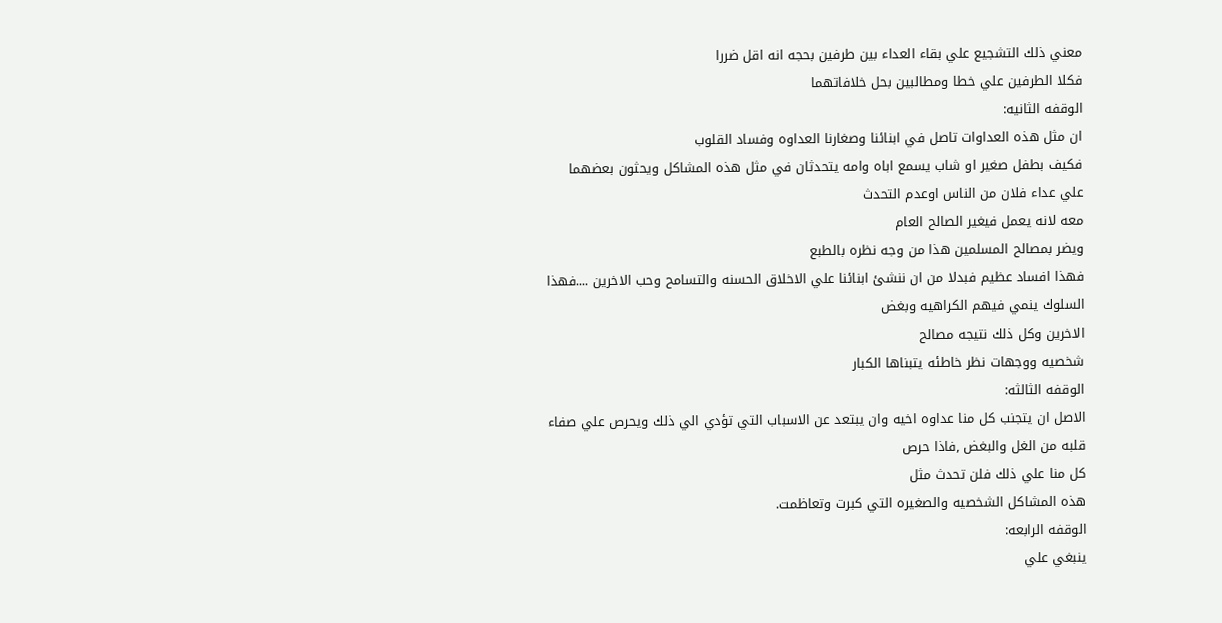معني ذلك التشجيع علي بقاء العداء بين طرفين بحجه انه اقل ضررا
فكلا الطرفين علي خطا ومطالبين بحل خلافاتهما
الوقفه الثانيه:
ان مثل هذه العداوات تاصل في ابنائنا وصغارنا العداوه وفساد القلوب
فكيف بطفل صغير او شاب يسمع اباه وامه يتحدثان في مثل هذه المشاكل ويحثون بعضهما علي عداء فلان من الناس اوعدم التحدث
معه لانه يعمل فيغير الصالح العام
ويضر بمصالح المسلمين هذا من وجه نظره بالطبع
فهذا افساد عظيم فبدلا من ان ننشئ ابنائنا علي الاخلاق الحسنه والتسامح وحب الاخرين ....فهذا السلوك ينمي فيهم الكراهيه وبغض
الاخرين وكل ذلك نتيجه مصالح
شخصيه ووجهات نظر خاطئه يتبناها الكبار
الوقفه الثالثه:
الاصل ان يتجنب كل منا عداوه اخيه وان يبتعد عن الاسباب التي تؤدي الي ذلك ويحرص علي صفاء قلبه من الغل والبغض ,فاذا حرص
كل منا علي ذلك فلن تحدث مثل
هذه المشاكل الشخصيه والصغيره التي كبرت وتعاظمت.
الوقفه الرابعه:
ينبغي علي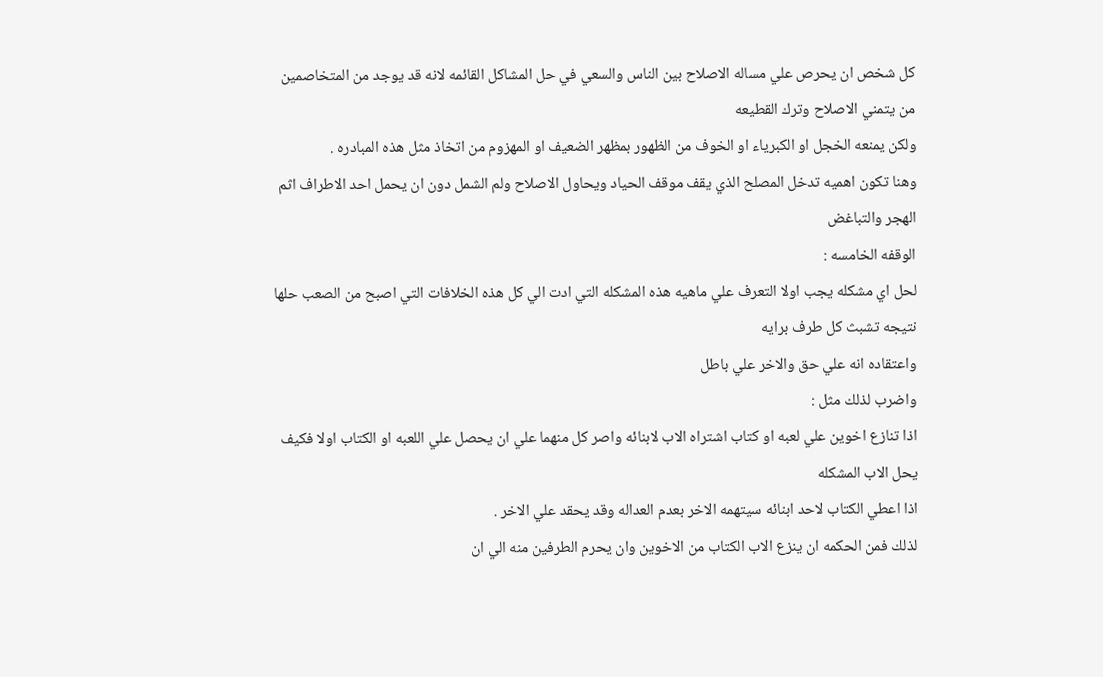كل شخص ان يحرص علي مساله الاصلاح بين الناس والسعي في حل المشاكل القائمه لانه قد يوجد من المتخاصمين
من يتمني الاصلاح وترك القطيعه
ولكن يمنعه الخجل او الكبرياء او الخوف من الظهور بمظهر الضعيف او المهزوم من اتخاذ مثل هذه المبادره .
وهنا تكون اهميه تدخل المصلح الذي يقف موقف الحياد ويحاول الاصلاح ولم الشمل دون ان يحمل احد الاطراف اثم الهجر والتباغض
الوقفه الخامسه :
لحل اي مشكله يجب اولا التعرف علي ماهيه هذه المشكله التي ادت الي كل هذه الخلافات التي اصبح من الصعب حلها
نتيجه تشبث كل طرف برايه
واعتقاده انه علي حق والاخر علي باطل
واضرب لذلك مثل :
اذا تنازع اخوين علي لعبه او كتاب اشتراه الاب لابنائه واصر كل منهما علي ان يحصل علي اللعبه او الكتاب اولا فكيف يحل الاب المشكله
اذا اعطي الكتاب لاحد ابنائه سيتهمه الاخر بعدم العداله وقد يحقد علي الاخر .
لذلك فمن الحكمه ان ينزع الاب الكتاب من الاخوين وان يحرم الطرفين منه الي ان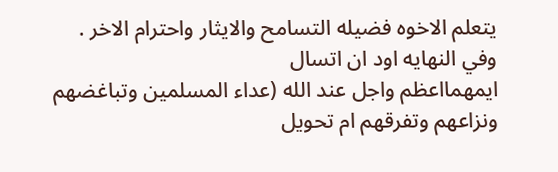يتعلم الاخوه فضيله التسامح والايثار واحترام الاخر .
وفي النهايه اود ان اتسال
ايمهمااعظم واجل عند الله (عداء المسلمين وتباغضهم ونزاعهم وتفرقهم ام تحويل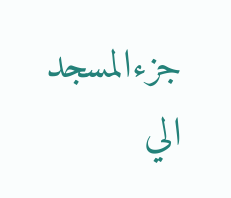جزءالمسجد الي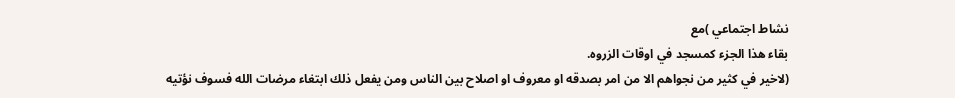نشاط اجتماعي )مع
بقاء هذا الجزء كمسجد في اوقات الزروه.
(لاخير في كثير من نجواهم الا من امر بصدقه او معروف او اصلاح بين الناس ومن يفعل ذلك ابتغاء مرضات الله فسوف نؤتيه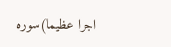اجرا عظيما)سوره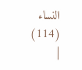النساء (114)
|